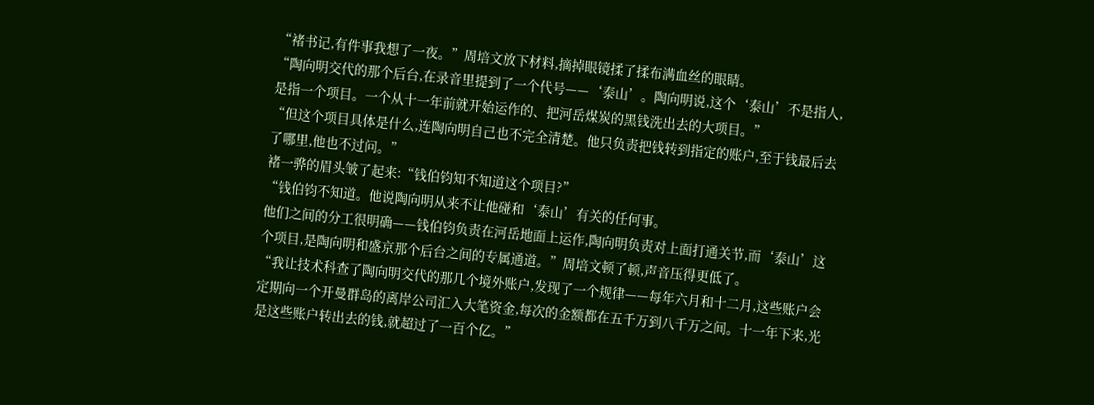“褚书记,有件事我想了一夜。”周培文放下材料,摘掉眼镜揉了揉布满血丝的眼睛。
“陶向明交代的那个后台,在录音里提到了一个代号——‘泰山’。陶向明说,这个‘泰山’不是指人,是指一个项目。一个从十一年前就开始运作的、把河岳煤炭的黑钱洗出去的大项目。”
“但这个项目具体是什么,连陶向明自己也不完全清楚。他只负责把钱转到指定的账户,至于钱最后去了哪里,他也不过问。”
褚一骅的眉头皱了起来:“钱伯钧知不知道这个项目?”
“钱伯钧不知道。他说陶向明从来不让他碰和‘泰山’有关的任何事。
他们之间的分工很明确——钱伯钧负责在河岳地面上运作,陶向明负责对上面打通关节,而‘泰山’这个项目,是陶向明和盛京那个后台之间的专属通道。”周培文顿了顿,声音压得更低了。
“我让技术科查了陶向明交代的那几个境外账户,发现了一个规律——每年六月和十二月,这些账户会定期向一个开曼群岛的离岸公司汇入大笔资金,每次的金额都在五千万到八千万之间。十一年下来,光是这些账户转出去的钱,就超过了一百个亿。”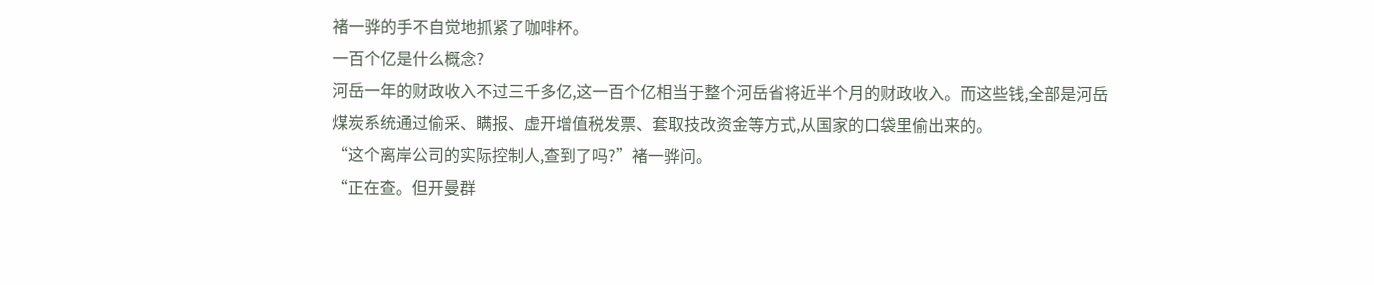褚一骅的手不自觉地抓紧了咖啡杯。
一百个亿是什么概念?
河岳一年的财政收入不过三千多亿,这一百个亿相当于整个河岳省将近半个月的财政收入。而这些钱,全部是河岳煤炭系统通过偷采、瞒报、虚开增值税发票、套取技改资金等方式,从国家的口袋里偷出来的。
“这个离岸公司的实际控制人,查到了吗?”褚一骅问。
“正在查。但开曼群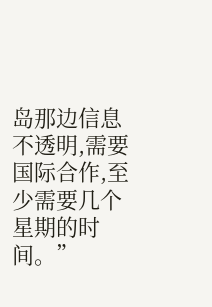岛那边信息不透明,需要国际合作,至少需要几个星期的时间。”